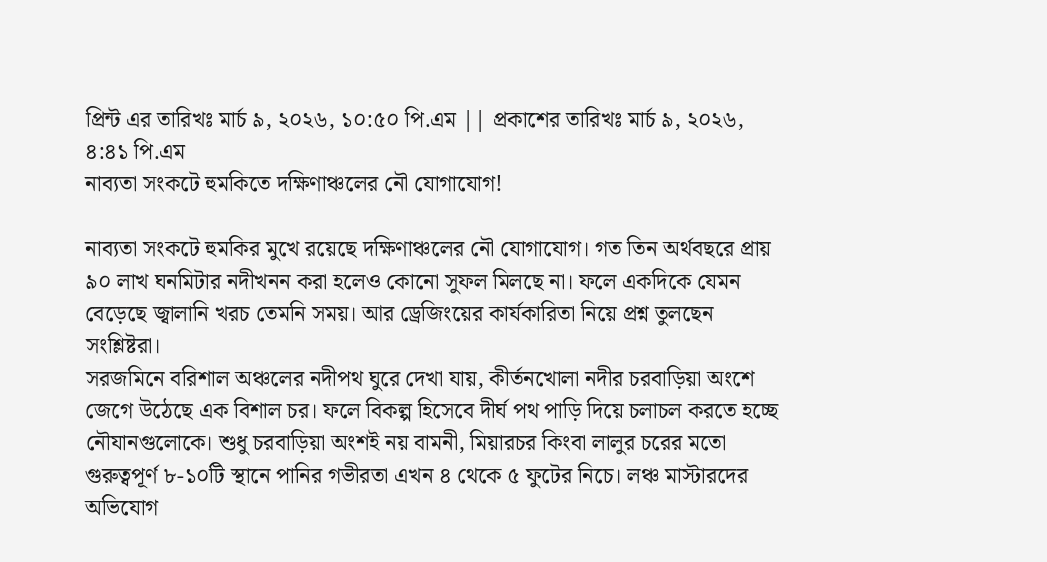প্রিন্ট এর তারিখঃ মার্চ ৯, ২০২৬, ১০:৫০ পি.এম || প্রকাশের তারিখঃ মার্চ ৯, ২০২৬, ৪:৪১ পি.এম
নাব্যতা সংকটে হুমকিতে দক্ষিণাঞ্চলের নৌ যোগাযোগ!

নাব্যতা সংকটে হুমকির মুখে রয়েছে দক্ষিণাঞ্চলের নৌ যোগাযোগ। গত তিন অর্থবছরে প্রায় ৯০ লাখ ঘনমিটার নদীখনন করা হলেও কোনো সুফল মিলছে না। ফলে একদিকে যেমন বেড়েছে জ্বালানি খরচ তেমনি সময়। আর ড্রেজিংয়ের কার্যকারিতা নিয়ে প্রশ্ন তুলছেন সংশ্লিষ্টরা।
সরজমিনে বরিশাল অঞ্চলের নদীপথ ঘুরে দেখা যায়, কীর্তনখোলা নদীর চরবাড়িয়া অংশে জেগে উঠেছে এক বিশাল চর। ফলে বিকল্প হিসেবে দীর্ঘ পথ পাড়ি দিয়ে চলাচল করতে হচ্ছে নৌযানগুলোকে। শুধু চরবাড়িয়া অংশই নয় বামনী, মিয়ারচর কিংবা লালুর চরের মতো গুরুত্বপূর্ণ ৮-১০টি স্থানে পানির গভীরতা এখন ৪ থেকে ৫ ফুটের নিচে। লঞ্চ মাস্টারদের অভিযোগ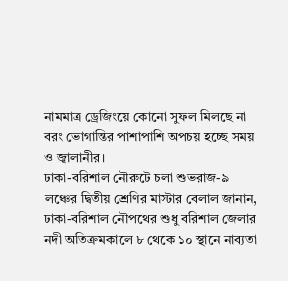নামমাত্র ড্রেজিংয়ে কোনো সুফল মিলছে না বরং ভোগান্তির পাশাপাশি অপচয় হচ্ছে সময় ও জ্বালানীর।
ঢাকা-বরিশাল নৌরুটে চলা শুভরাজ-৯ লঞ্চের দ্বিতীয় শ্রেণির মাস্টার বেলাল জানান, ঢাকা-বরিশাল নৌপথের শুধু বরিশাল জেলার নদী অতিক্রমকালে ৮ থেকে ১০ স্থানে নাব্যতা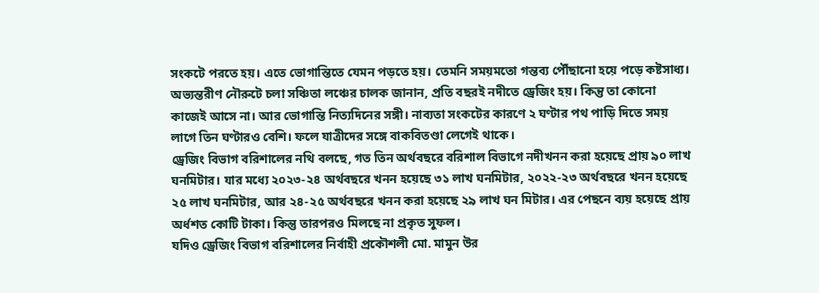সংকটে পরতে হয়। এতে ভোগান্তিতে যেমন পড়তে হয়। তেমনি সময়মতো গন্তব্য পৌঁছানো হয়ে পড়ে কষ্টসাধ্য।
অভ্যন্তরীণ নৌরুটে চলা সঞ্চিতা লঞ্চের চালক জানান, প্রতি বছরই নদীতে ড্রেজিং হয়। কিন্তু তা কোনো কাজেই আসে না। আর ভোগান্তি নিত্যদিনের সঙ্গী। নাব্যতা সংকটের কারণে ২ ঘণ্টার পথ পাড়ি দিতে সময় লাগে তিন ঘণ্টারও বেশি। ফলে যাত্রীদের সঙ্গে বাকবিতণ্ডা লেগেই থাকে।
ড্রেজিং বিভাগ বরিশালের নথি বলছে, গত তিন অর্থবছরে বরিশাল বিভাগে নদীখনন করা হয়েছে প্রায় ৯০ লাখ ঘনমিটার। যার মধ্যে ২০২৩-২৪ অর্থবছরে খনন হয়েছে ৩১ লাখ ঘনমিটার, ২০২২-২৩ অর্থবছরে খনন হয়েছে ২৫ লাখ ঘনমিটার, আর ২৪-২৫ অর্থবছরে খনন করা হয়েছে ২৯ লাখ ঘন মিটার। এর পেছনে ব্যয় হয়েছে প্রায় অর্ধশত কোটি টাকা। কিন্তু তারপরও মিলছে না প্রকৃত সুফল।
যদিও ড্রেজিং বিভাগ বরিশালের নির্বাহী প্রকৌশলী মো. মামুন উর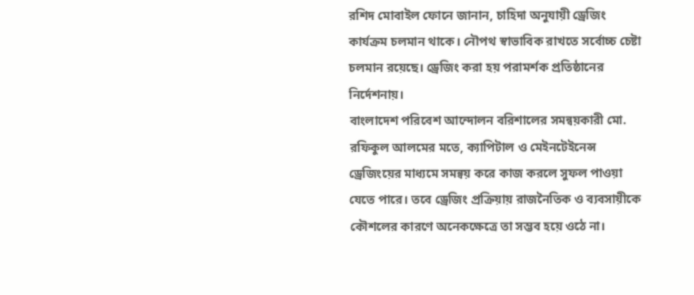রশিদ মোবাইল ফোনে জানান, চাহিদা অনুযায়ী ড্রেজিং কার্যক্রম চলমান থাকে। নৌপথ স্বাভাবিক রাখতে সর্বোচ্চ চেষ্টা চলমান রয়েছে। ড্রেজিং করা হয় পরামর্শক প্রতিষ্ঠানের নির্দেশনায়।
বাংলাদেশ পরিবেশ আন্দোলন বরিশালের সমন্বয়কারী মো. রফিকুল আলমের মতে, ক্যাপিটাল ও মেইনটেইনেন্স ড্রেজিংয়ের মাধ্যমে সমন্বয় করে কাজ করলে সুফল পাওয়া যেতে পারে। তবে ড্রেজিং প্রক্রিয়ায় রাজনৈতিক ও ব্যবসায়ীকে কৌশলের কারণে অনেকক্ষেত্রে তা সম্ভব হয়ে ওঠে না।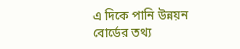এ দিকে পানি উন্নয়ন বোর্ডের তথ্য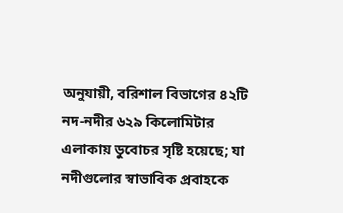অনুযায়ী, বরিশাল বিভাগের ৪২টি নদ-নদীর ৬২৯ কিলোমিটার এলাকায় ডুবোচর সৃষ্টি হয়েছে; যা নদীগুলোর স্বাভাবিক প্রবাহকে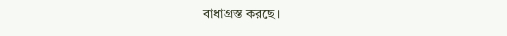বাধাগ্রস্ত করছে।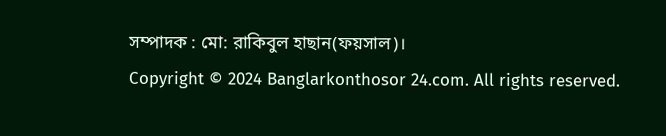সম্পাদক : মো: রাকিবুল হাছান(ফয়সাল)।
Copyright © 2024 Banglarkonthosor 24.com. All rights reserved.